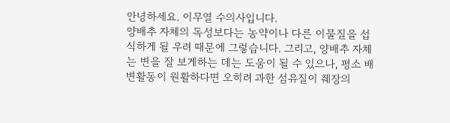안녕하세요. 이무열 수의사입니다.
양배추 자체의 독성보다는 농약이나 다른 이물질을 섭식하게 될 우려 때문에 그렇습니다. 그리고, 양배추 자체는 변을 잘 보게하는 데는 도움이 될 수 있으나, 평소 배변활동이 원활하다면 오히려 과한 섬유질이 췌장의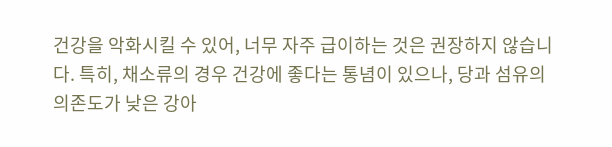건강을 악화시킬 수 있어, 너무 자주 급이하는 것은 권장하지 않습니다. 특히, 채소류의 경우 건강에 좋다는 통념이 있으나, 당과 섬유의 의존도가 낮은 강아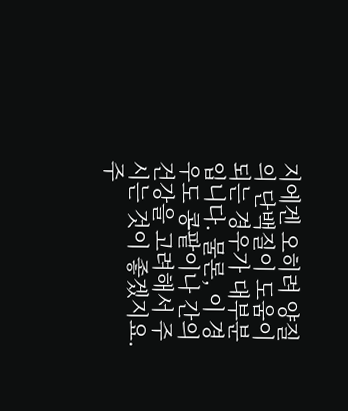지에겐 오히려 양질의 단백질이 도움이 되는 경우가 대부분입니다. 물론, 이 경우도 콩팥이나 간의 건강을 고려해서 주시는 것이 좋겠지요. 주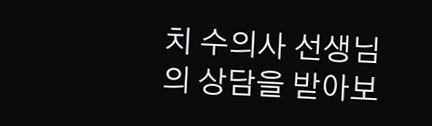치 수의사 선생님의 상담을 받아보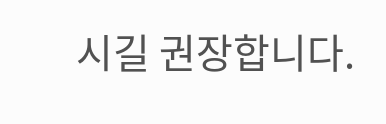시길 권장합니다.